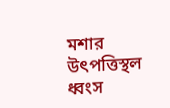মশার উৎপত্তিস্থল ধ্বংস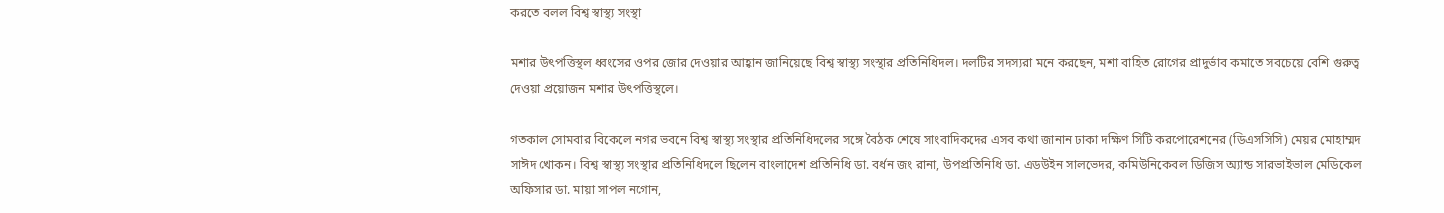করতে বলল বিশ্ব স্বাস্থ্য সংস্থা

মশার উৎপত্তিস্থল ধ্বংসের ওপর জোর দেওয়ার আহ্বান জানিয়েছে বিশ্ব স্বাস্থ্য সংস্থার প্রতিনিধিদল। দলটির সদস্যরা মনে করছেন, মশা বাহিত রোগের প্রাদুর্ভাব কমাতে সবচেয়ে বেশি গুরুত্ব দেওয়া প্রয়োজন মশার উৎপত্তিস্থলে।

গতকাল সোমবার বিকেলে নগর ভবনে বিশ্ব স্বাস্থ্য সংস্থার প্রতিনিধিদলের সঙ্গে বৈঠক শেষে সাংবাদিকদের এসব কথা জানান ঢাকা দক্ষিণ সিটি করপোরেশনের (ডিএসসিসি) মেয়র মোহাম্মদ সাঈদ খোকন। বিশ্ব স্বাস্থ্য সংস্থার প্রতিনিধিদলে ছিলেন বাংলাদেশ প্রতিনিধি ডা. বর্ধন জং রানা, উপপ্রতিনিধি ডা. এডউইন সালভেদর, কমিউনিকেবল ডিজিস অ্যান্ড সারভাইভাল মেডিকেল অফিসার ডা. মায়া সাপল নগোন,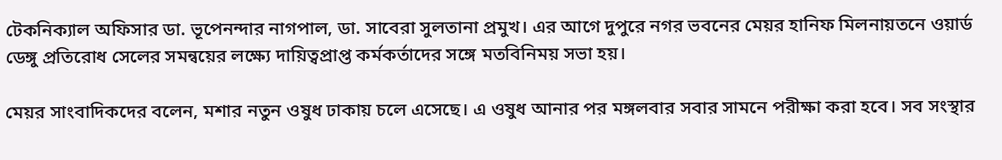টেকনিক্যাল অফিসার ডা. ভূপেনন্দার নাগপাল, ডা. সাবেরা সুলতানা প্রমুখ। এর আগে দুপুরে নগর ভবনের মেয়র হানিফ মিলনায়তনে ওয়ার্ড ডেঙ্গু প্রতিরোধ সেলের সমন্বয়ের লক্ষ্যে দায়িত্বপ্রাপ্ত কর্মকর্তাদের সঙ্গে মতবিনিময় সভা হয়।

মেয়র সাংবাদিকদের বলেন, মশার নতুন ওষুধ ঢাকায় চলে এসেছে। এ ওষুধ আনার পর মঙ্গলবার সবার সামনে পরীক্ষা করা হবে। সব সংস্থার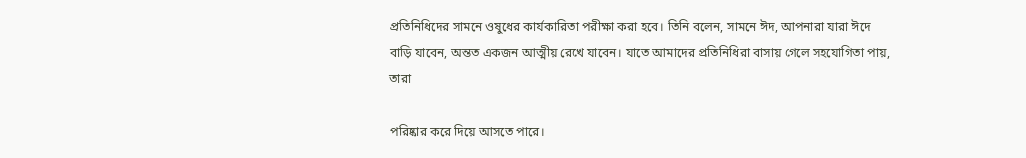প্রতিনিধিদের সামনে ওষুধের কার্যকারিতা পরীক্ষা করা হবে। তিনি বলেন, সামনে ঈদ, আপনারা যারা ঈদে বাড়ি যাবেন, অন্তত একজন আত্মীয় রেখে যাবেন। যাতে আমাদের প্রতিনিধিরা বাসায় গেলে সহযোগিতা পায়, তারা

পরিষ্কার করে দিয়ে আসতে পারে।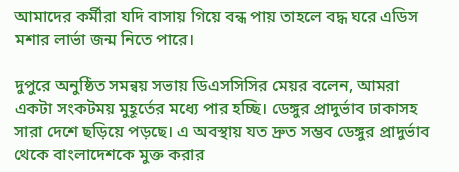আমাদের কর্মীরা যদি বাসায় গিয়ে বন্ধ পায় তাহলে বদ্ধ ঘরে এডিস মশার লার্ভা জন্ম নিতে পারে।

দুপুরে অনুষ্ঠিত সমন্বয় সভায় ডিএসসিসির মেয়র বলেন, আমরা একটা সংকটময় মুহূর্তের মধ্যে পার হচ্ছি। ডেঙ্গুর প্রাদুর্ভাব ঢাকাসহ সারা দেশে ছড়িয়ে পড়ছে। এ অবস্থায় যত দ্রুত সম্ভব ডেঙ্গুর প্রাদুর্ভাব থেকে বাংলাদেশকে মুক্ত করার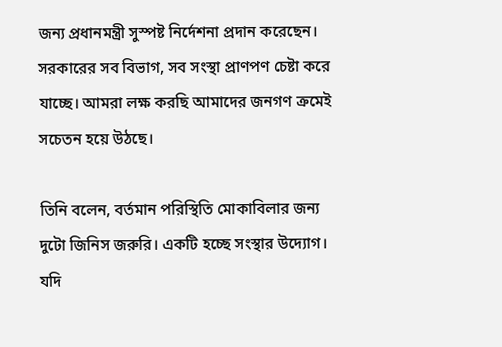জন্য প্রধানমন্ত্রী সুস্পষ্ট নির্দেশনা প্রদান করেছেন। সরকারের সব বিভাগ, সব সংস্থা প্রাণপণ চেষ্টা করে যাচ্ছে। আমরা লক্ষ করছি আমাদের জনগণ ক্রমেই সচেতন হয়ে উঠছে।

তিনি বলেন, বর্তমান পরিস্থিতি মোকাবিলার জন্য দুটো জিনিস জরুরি। একটি হচ্ছে সংস্থার উদ্যোগ। যদি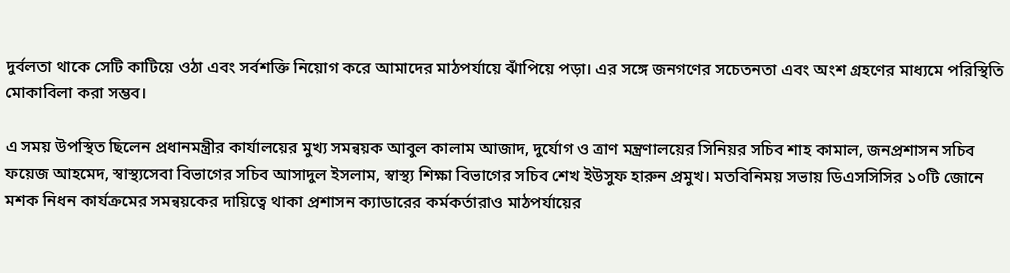দুর্বলতা থাকে সেটি কাটিয়ে ওঠা এবং সর্বশক্তি নিয়োগ করে আমাদের মাঠপর্যায়ে ঝাঁপিয়ে পড়া। এর সঙ্গে জনগণের সচেতনতা এবং অংশ গ্রহণের মাধ্যমে পরিস্থিতি মোকাবিলা করা সম্ভব।

এ সময় উপস্থিত ছিলেন প্রধানমন্ত্রীর কার্যালয়ের মুখ্য সমন্বয়ক আবুল কালাম আজাদ, দুর্যোগ ও ত্রাণ মন্ত্রণালয়ের সিনিয়র সচিব শাহ কামাল, জনপ্রশাসন সচিব ফয়েজ আহমেদ, স্বাস্থ্যসেবা বিভাগের সচিব আসাদুল ইসলাম, স্বাস্থ্য শিক্ষা বিভাগের সচিব শেখ ইউসুফ হারুন প্রমুখ। মতবিনিময় সভায় ডিএসসিসির ১০টি জোনে মশক নিধন কার্যক্রমের সমন্বয়কের দায়িত্বে থাকা প্রশাসন ক্যাডারের কর্মকর্তারাও মাঠপর্যায়ের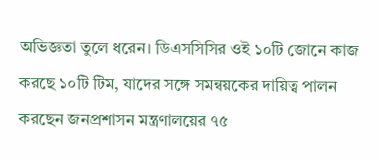অভিজ্ঞতা তুলে ধরেন। ডিএসসিসির ওই ১০টি জোনে কাজ করছে ১০টি টিম, যাদের সঙ্গে সমন্বয়কের দায়িত্ব পালন করছেন জনপ্রশাসন মন্ত্রণালয়ের ৭৫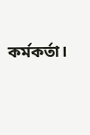কর্মকর্তা।